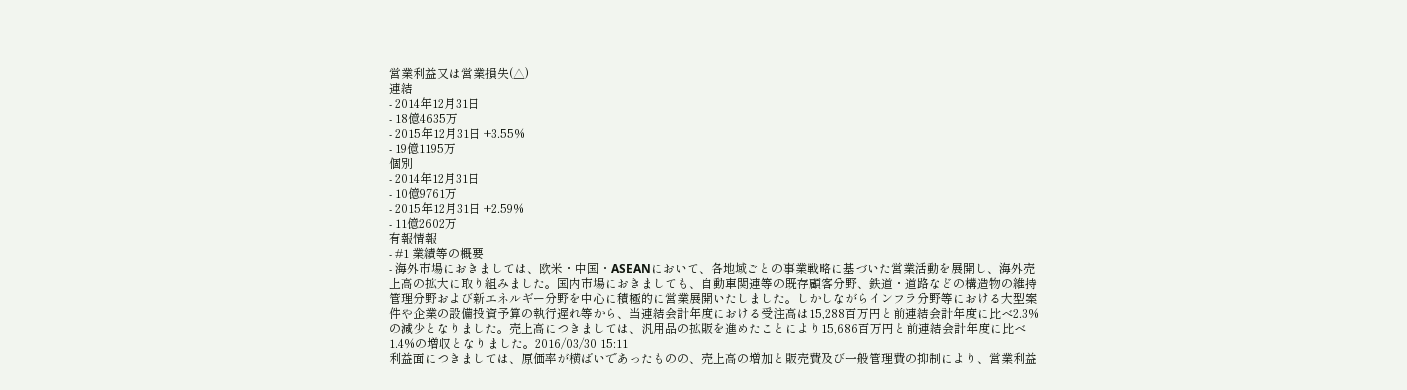営業利益又は営業損失(△)
連結
- 2014年12月31日
- 18億4635万
- 2015年12月31日 +3.55%
- 19億1195万
個別
- 2014年12月31日
- 10億9761万
- 2015年12月31日 +2.59%
- 11億2602万
有報情報
- #1 業績等の概要
- 海外市場におきましては、欧米・中国・ASEANにおいて、各地域ごとの事業戦略に基づいた営業活動を展開し、海外売上高の拡大に取り組みました。国内市場におきましても、自動車関連等の既存顧客分野、鉄道・道路などの構造物の維持管理分野および新エネルギー分野を中心に積極的に営業展開いたしました。しかしながらインフラ分野等における大型案件や企業の設備投資予算の執行遅れ等から、当連結会計年度における受注高は15,288百万円と前連結会計年度に比べ2.3%の減少となりました。売上高につきましては、汎用品の拡販を進めたことにより15,686百万円と前連結会計年度に比べ1.4%の増収となりました。2016/03/30 15:11
利益面につきましては、原価率が横ばいであったものの、売上高の増加と販売費及び一般管理費の抑制により、営業利益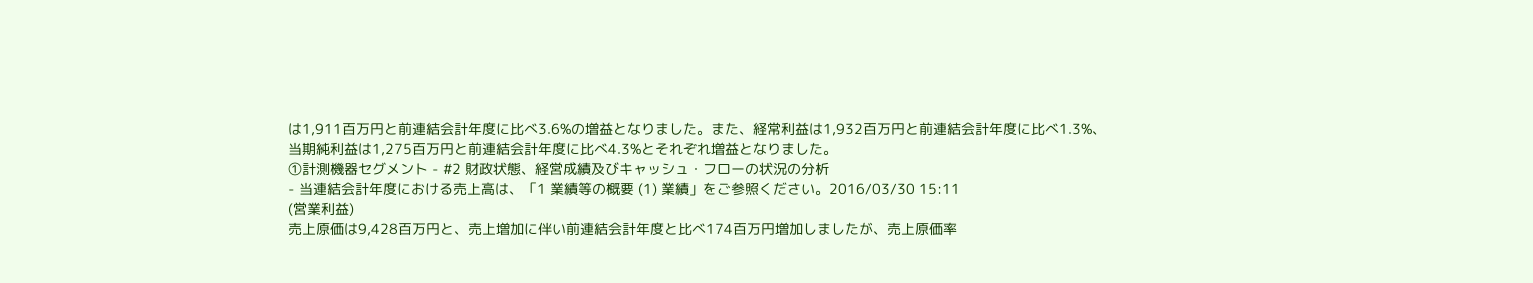は1,911百万円と前連結会計年度に比べ3.6%の増益となりました。また、経常利益は1,932百万円と前連結会計年度に比べ1.3%、当期純利益は1,275百万円と前連結会計年度に比べ4.3%とそれぞれ増益となりました。
①計測機器セグメント - #2 財政状態、経営成績及びキャッシュ・フローの状況の分析
- 当連結会計年度における売上高は、「1 業績等の概要 (1) 業績」をご参照ください。2016/03/30 15:11
(営業利益)
売上原価は9,428百万円と、売上増加に伴い前連結会計年度と比べ174百万円増加しましたが、売上原価率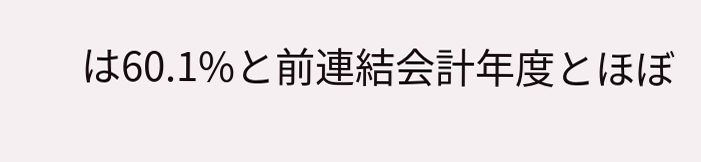は60.1%と前連結会計年度とほぼ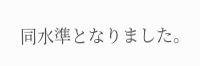同水準となりました。